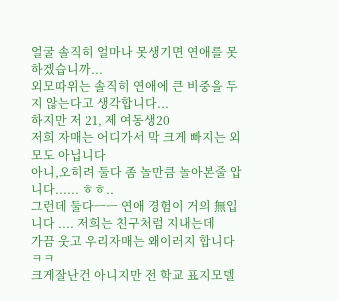얼굴 솔직히 얼마나 못생기면 연애를 못하겠습니까...
외모따위는 솔직히 연애에 큰 비중을 두지 않는다고 생각합니다...
하지만 저 21, 제 여동생20
저희 자매는 어디가서 막 크게 빠지는 외모도 아닙니다
아니,오히려 둘다 좀 놀만큼 놀아본줄 압니다...... ㅎㅎ..
그런데 둘다ㅡㅡ 연애 경험이 거의 無입니다 .... 저희는 친구처럼 지내는데
가끔 웃고 우리자매는 왜이러지 합니다 ㅋㅋ
크게잘난건 아니지만 전 학교 표지모델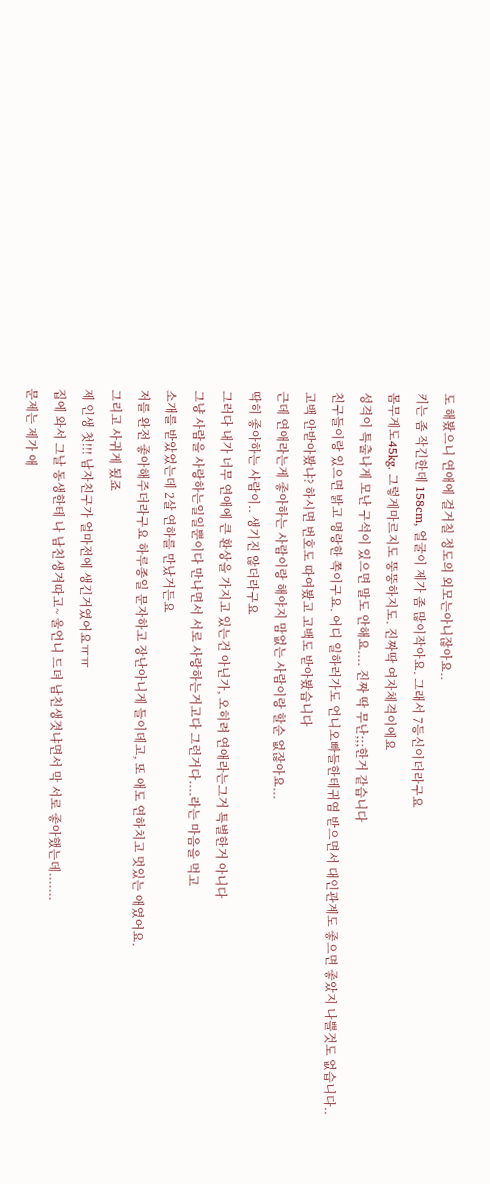도 해봤으니 연애에 걸거칠 정도의 외모는아니잖아요..
키는 좀 작긴한데 158cm, 얼굴이 제가 좀 많이작아요. 그래서 7등신이더라구요
몸무게도45kg. 그렇게마르지도 뚱뚱하지도. 진짜딱 여자체격이에요
성격이 특출나게 모난 구석이 있으면 말도 안해요.... 진짜 딱 무난;;;한거 같습니다
친구들이랑 있으면 밝고 명랑한 쪽이구요. 어디 일하러가도 언니오빠들한테귀염 받으면서 대인관계도 좋으면 좋았지 나쁠것도 없습니다..
고백 안받아봤냐? 하시면 번호도 따여봤고 고백도 받아봤습니다
근데 연애라는게 좋아하는 사람이랑 해야지 맘없는 사람이랑 할순 없잖아요...
딱히 좋아하는 사람이.. 생기진 않더라구요
그러다 내가 너무 연애에 큰 환상을 가지고 있는건 아닌가, 오히려 연애라는그거 특별한거 아니다
그냥 사람을 사랑하는일일뿐이다 만나면서 서로 사랑하는거고다 그런거다....라는 마음을 먹고
소개를 받았었는데 2살 연하를 만났거든요
저를 완전 좋아해주더라구요 하루종일 문자하고 장난아니게 들이데고, 또 애도 연하치고 멋있는 애였어요.
그리고 사귀게 됬죠
제 인생 첫!!! 남자친구가 얼마전에 생긴거였어요ㅠㅠ
집에 와서 그날 동생한테 나 남친생겨따고~ 울언니 드뎌 남친생겻냐면서 막 서로 좋아했는데.......
문제는 제가 애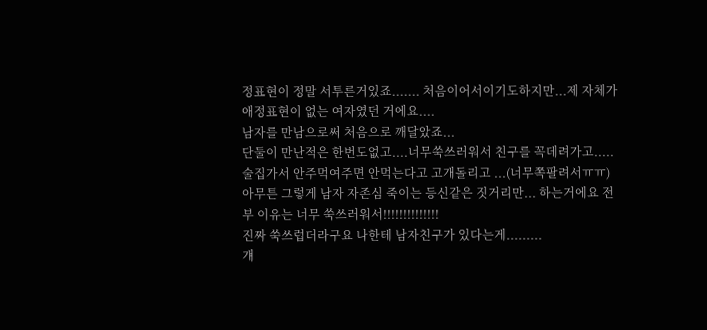정표현이 정말 서투른거있죠....... 처음이어서이기도하지만...제 자체가 애정표현이 없는 여자였던 거에요....
남자를 만남으로써 처음으로 깨달았죠...
단둘이 만난적은 한번도없고....너무쑥쓰러워서 친구를 꼭데려가고..... 술집가서 안주먹여주면 안먹는다고 고개돌리고 ...(너무쪽팔려서ㅠㅠ)
아무튼 그렇게 남자 자존심 죽이는 등신같은 짓거리만... 하는거에요 전부 이유는 너무 쑥쓰러워서!!!!!!!!!!!!!!
진짜 쑥쓰럽더라구요 나한테 남자친구가 있다는게.........
걔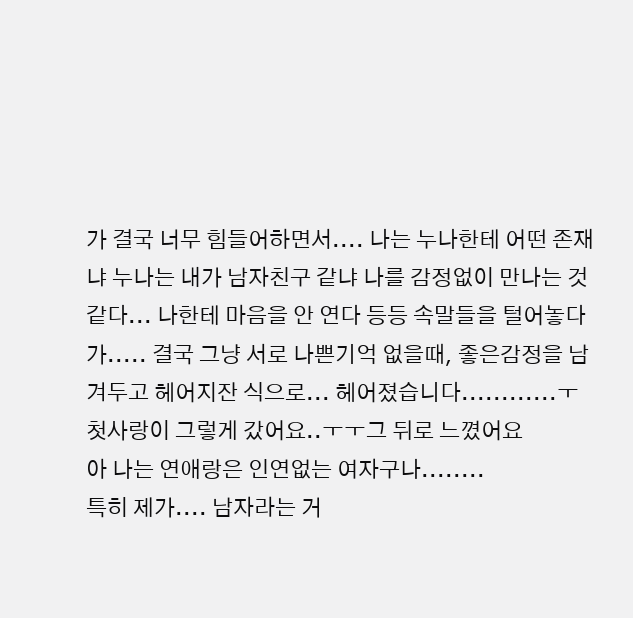가 결국 너무 힘들어하면서.... 나는 누나한테 어떤 존재냐 누나는 내가 남자친구 같냐 나를 감정없이 만나는 것 같다... 나한테 마음을 안 연다 등등 속말들을 털어놓다가..... 결국 그냥 서로 나쁜기억 없을때, 좋은감정을 남겨두고 헤어지잔 식으로... 헤어졌습니다............ㅜ
첫사랑이 그렇게 갔어요..ㅜㅜ그 뒤로 느꼈어요
아 나는 연애랑은 인연없는 여자구나........
특히 제가.... 남자라는 거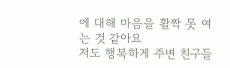에 대해 마음을 활짝 못 여는 것 같아요
저도 행복하게 주변 친구들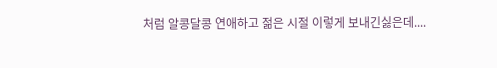처럼 알콩달콩 연애하고 젊은 시절 이렇게 보내긴싫은데....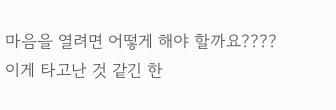마음을 열려면 어떻게 해야 할까요????
이게 타고난 것 같긴 한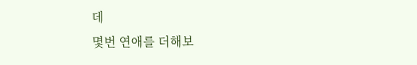데
몇번 연애를 더해보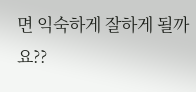면 익숙하게 잘하게 될까요??